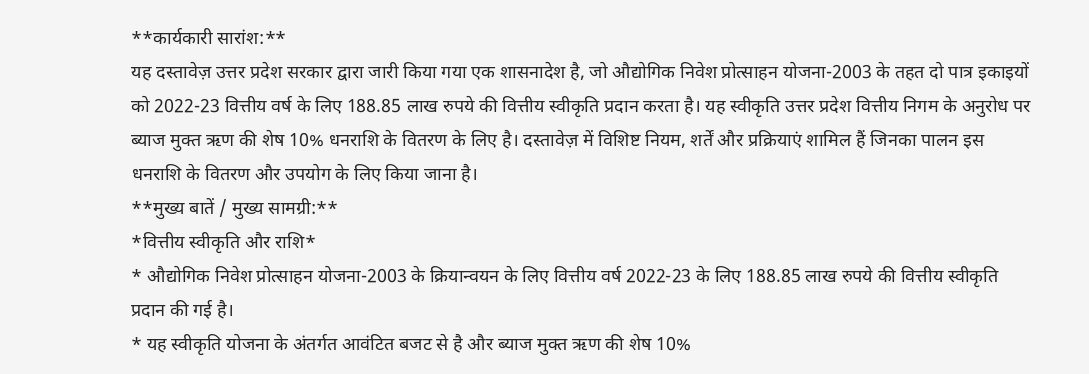**कार्यकारी सारांश:**
यह दस्तावेज़ उत्तर प्रदेश सरकार द्वारा जारी किया गया एक शासनादेश है, जो औद्योगिक निवेश प्रोत्साहन योजना-2003 के तहत दो पात्र इकाइयों को 2022-23 वित्तीय वर्ष के लिए 188.85 लाख रुपये की वित्तीय स्वीकृति प्रदान करता है। यह स्वीकृति उत्तर प्रदेश वित्तीय निगम के अनुरोध पर ब्याज मुक्त ऋण की शेष 10% धनराशि के वितरण के लिए है। दस्तावेज़ में विशिष्ट नियम, शर्तें और प्रक्रियाएं शामिल हैं जिनका पालन इस धनराशि के वितरण और उपयोग के लिए किया जाना है।
**मुख्य बातें / मुख्य सामग्री:**
*वित्तीय स्वीकृति और राशि*
* औद्योगिक निवेश प्रोत्साहन योजना-2003 के क्रियान्वयन के लिए वित्तीय वर्ष 2022-23 के लिए 188.85 लाख रुपये की वित्तीय स्वीकृति प्रदान की गई है।
* यह स्वीकृति योजना के अंतर्गत आवंटित बजट से है और ब्याज मुक्त ऋण की शेष 10%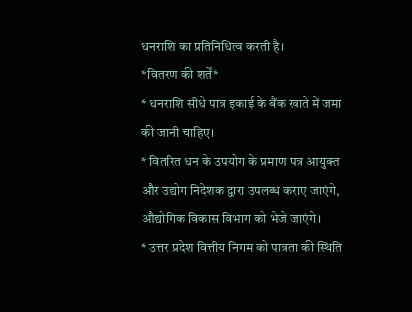धनराशि का प्रतिनिधित्व करती है।
*वितरण की शर्तें*
* धनराशि सीधे पात्र इकाई के बैंक खाते में जमा की जानी चाहिए।
* वितरित धन के उपयोग के प्रमाण पत्र आयुक्त और उद्योग निदेशक द्वारा उपलब्ध कराए जाएंगे, औद्योगिक विकास विभाग को भेजे जाएंगे।
* उत्तर प्रदेश वित्तीय निगम को पात्रता की स्थिति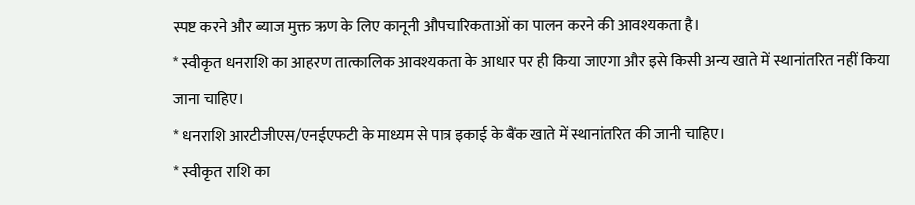स्पष्ट करने और ब्याज मुक्त ऋण के लिए कानूनी औपचारिकताओं का पालन करने की आवश्यकता है।
* स्वीकृत धनराशि का आहरण तात्कालिक आवश्यकता के आधार पर ही किया जाएगा और इसे किसी अन्य खाते में स्थानांतरित नहीं किया जाना चाहिए।
* धनराशि आरटीजीएस/एनईएफटी के माध्यम से पात्र इकाई के बैंक खाते में स्थानांतरित की जानी चाहिए।
* स्वीकृत राशि का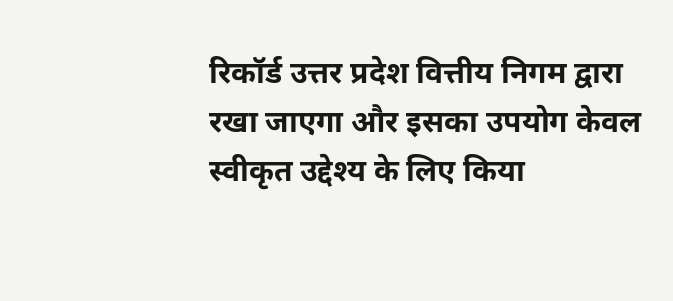रिकॉर्ड उत्तर प्रदेश वित्तीय निगम द्वारा रखा जाएगा और इसका उपयोग केवल स्वीकृत उद्देश्य के लिए किया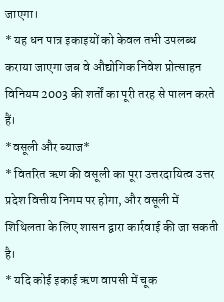जाएगा।
* यह धन पात्र इकाइयों को केवल तभी उपलब्ध कराया जाएगा जब वे औद्योगिक निवेश प्रोत्साहन विनियम 2003 की शर्तों का पूरी तरह से पालन करते हैं।
*वसूली और ब्याज*
* वितरित ऋण की वसूली का पूरा उत्तरदायित्व उत्तर प्रदेश वित्तीय निगम पर होगा, और वसूली में शिथिलता के लिए शासन द्वारा कार्रवाई की जा सकती है।
* यदि कोई इकाई ऋण वापसी में चूक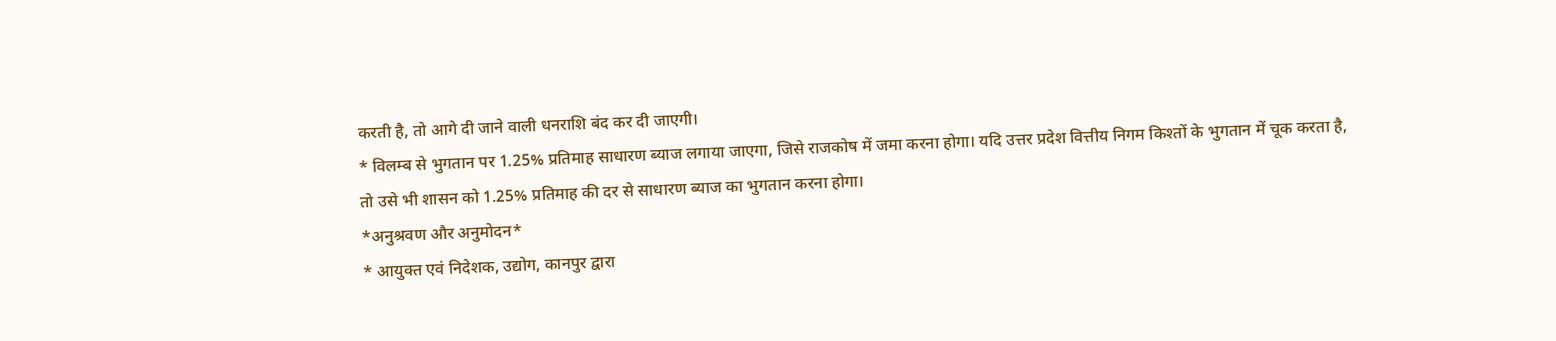करती है, तो आगे दी जाने वाली धनराशि बंद कर दी जाएगी।
* विलम्ब से भुगतान पर 1.25% प्रतिमाह साधारण ब्याज लगाया जाएगा, जिसे राजकोष में जमा करना होगा। यदि उत्तर प्रदेश वित्तीय निगम किश्तों के भुगतान में चूक करता है, तो उसे भी शासन को 1.25% प्रतिमाह की दर से साधारण ब्याज का भुगतान करना होगा।
*अनुश्रवण और अनुमोदन*
* आयुक्त एवं निदेशक, उद्योग, कानपुर द्वारा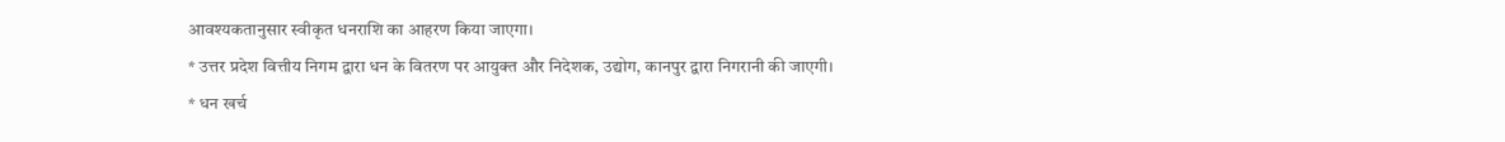आवश्यकतानुसार स्वीकृत धनराशि का आहरण किया जाएगा।
* उत्तर प्रदेश वित्तीय निगम द्वारा धन के वितरण पर आयुक्त और निदेशक, उद्योग, कानपुर द्वारा निगरानी की जाएगी।
* धन खर्च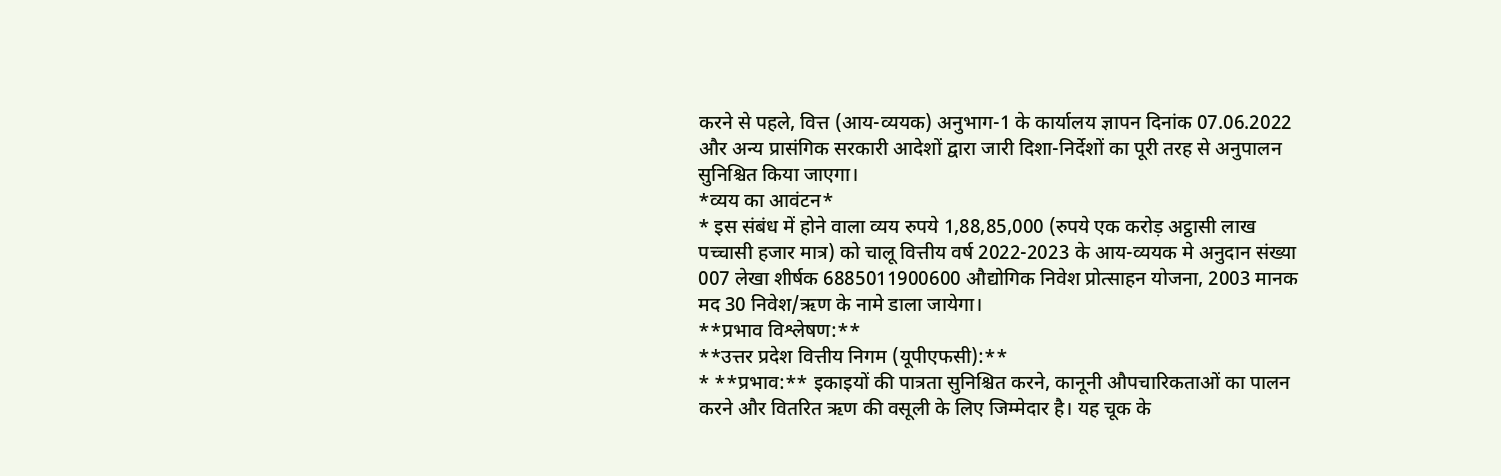करने से पहले, वित्त (आय-व्ययक) अनुभाग-1 के कार्यालय ज्ञापन दिनांक 07.06.2022 और अन्य प्रासंगिक सरकारी आदेशों द्वारा जारी दिशा-निर्देशों का पूरी तरह से अनुपालन सुनिश्चित किया जाएगा।
*व्यय का आवंटन*
* इस संबंध में होने वाला व्यय रुपये 1,88,85,000 (रुपये एक करोड़ अट्ठासी लाख पच्चासी हजार मात्र) को चालू वित्तीय वर्ष 2022-2023 के आय-व्ययक मे अनुदान संख्या 007 लेखा शीर्षक 6885011900600 औद्योगिक निवेश प्रोत्साहन योजना, 2003 मानक मद 30 निवेश/ऋण के नामे डाला जायेगा।
**प्रभाव विश्लेषण:**
**उत्तर प्रदेश वित्तीय निगम (यूपीएफसी):**
* **प्रभाव:** इकाइयों की पात्रता सुनिश्चित करने, कानूनी औपचारिकताओं का पालन करने और वितरित ऋण की वसूली के लिए जिम्मेदार है। यह चूक के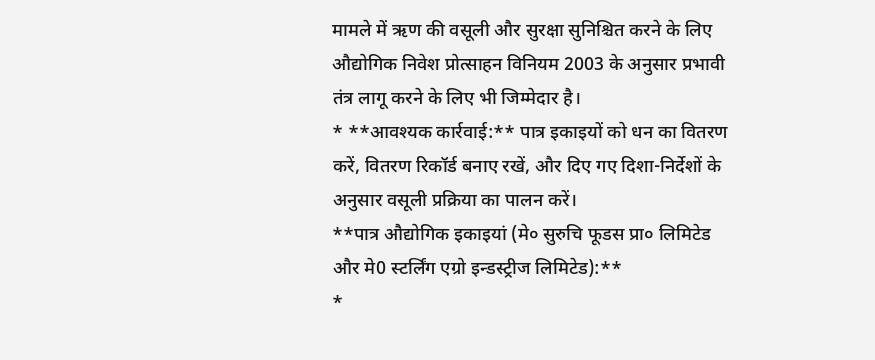मामले में ऋण की वसूली और सुरक्षा सुनिश्चित करने के लिए औद्योगिक निवेश प्रोत्साहन विनियम 2003 के अनुसार प्रभावी तंत्र लागू करने के लिए भी जिम्मेदार है।
* **आवश्यक कार्रवाई:** पात्र इकाइयों को धन का वितरण करें, वितरण रिकॉर्ड बनाए रखें, और दिए गए दिशा-निर्देशों के अनुसार वसूली प्रक्रिया का पालन करें।
**पात्र औद्योगिक इकाइयां (मे० सुरुचि फूडस प्रा० लिमिटेड और मे0 स्टर्लिंग एग्रो इन्डस्ट्रीज लिमिटेड):**
*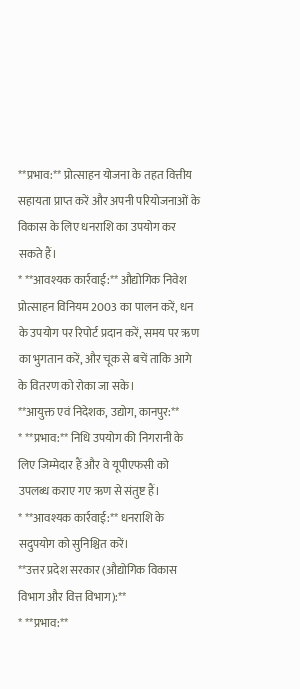**प्रभाव:** प्रोत्साहन योजना के तहत वित्तीय सहायता प्राप्त करें और अपनी परियोजनाओं के विकास के लिए धनराशि का उपयोग कर सकते हैं।
* **आवश्यक कार्रवाई:** औद्योगिक निवेश प्रोत्साहन विनियम 2003 का पालन करें, धन के उपयोग पर रिपोर्ट प्रदान करें, समय पर ऋण का भुगतान करें, और चूक से बचें ताकि आगे के वितरण को रोका जा सके।
**आयुक्त एवं निदेशक, उद्योग, कानपुर:**
* **प्रभाव:** निधि उपयोग की निगरानी के लिए जिम्मेदार हैं और वे यूपीएफसी को उपलब्ध कराए गए ऋण से संतुष्ट हैं।
* **आवश्यक कार्रवाई:** धनराशि के सदुपयोग को सुनिश्चित करें।
**उत्तर प्रदेश सरकार (औद्योगिक विकास विभाग और वित्त विभाग):**
* **प्रभाव:**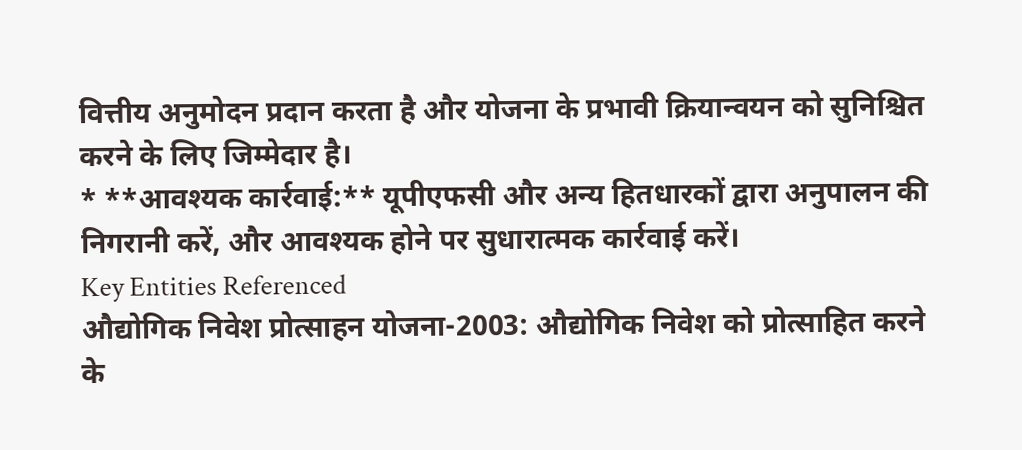वित्तीय अनुमोदन प्रदान करता है और योजना के प्रभावी क्रियान्वयन को सुनिश्चित करने के लिए जिम्मेदार है।
* **आवश्यक कार्रवाई:** यूपीएफसी और अन्य हितधारकों द्वारा अनुपालन की निगरानी करें, और आवश्यक होने पर सुधारात्मक कार्रवाई करें।
Key Entities Referenced
औद्योगिक निवेश प्रोत्साहन योजना-2003: औद्योगिक निवेश को प्रोत्साहित करने के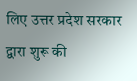लिए उत्तर प्रदेश सरकार द्वारा शुरू की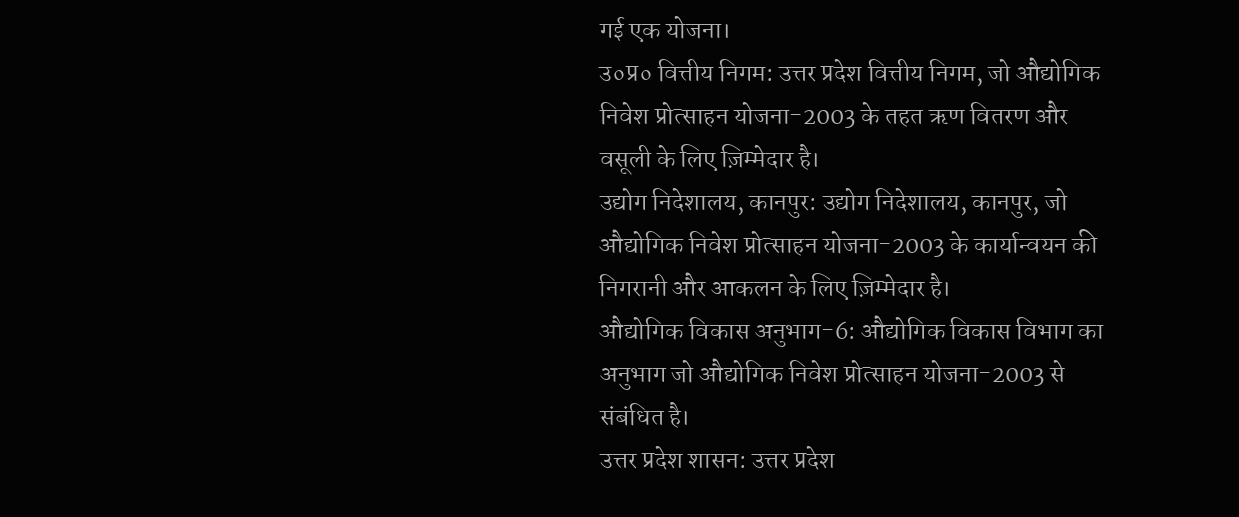गई एक योजना।
उ०प्र० वित्तीय निगम: उत्तर प्रदेश वित्तीय निगम, जो औद्योगिक निवेश प्रोत्साहन योजना-2003 के तहत ऋण वितरण और वसूली के लिए ज़िम्मेदार है।
उद्योग निदेशालय, कानपुर: उद्योग निदेशालय, कानपुर, जो औद्योगिक निवेश प्रोत्साहन योजना-2003 के कार्यान्वयन की निगरानी और आकलन के लिए ज़िम्मेदार है।
औद्योगिक विकास अनुभाग-6: औद्योगिक विकास विभाग का अनुभाग जो औद्योगिक निवेश प्रोत्साहन योजना-2003 से संबंधित है।
उत्तर प्रदेश शासन: उत्तर प्रदेश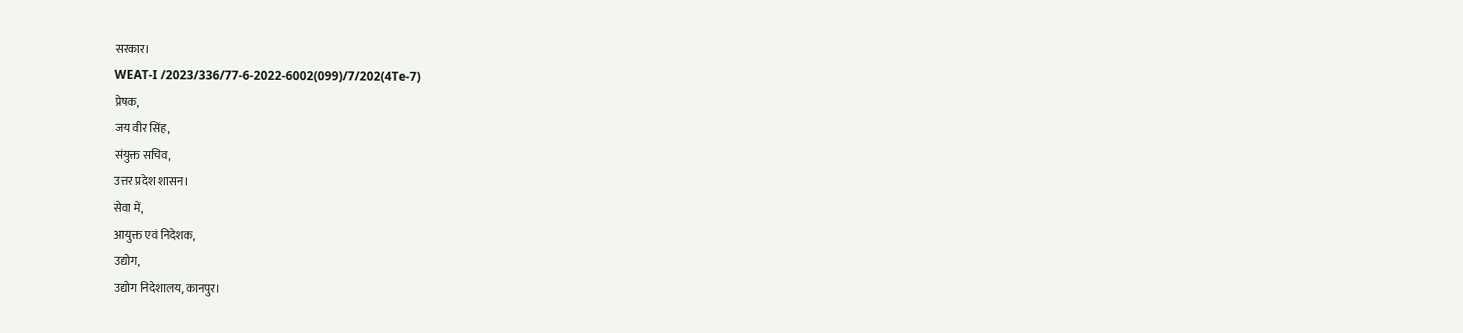सरकार।
WEAT-I /2023/336/77-6-2022-6002(099)/7/202(4Te-7)
प्रेषक,
जय वीर सिंह,
संयुक्त सचिव,
उत्तर प्रदेश शासन।
सेवा में,
आयुक्त एवं निदेशक,
उद्योग,
उद्योग निदेशालय, कानपुर।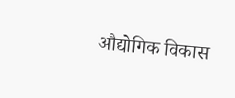औद्योगिक विकास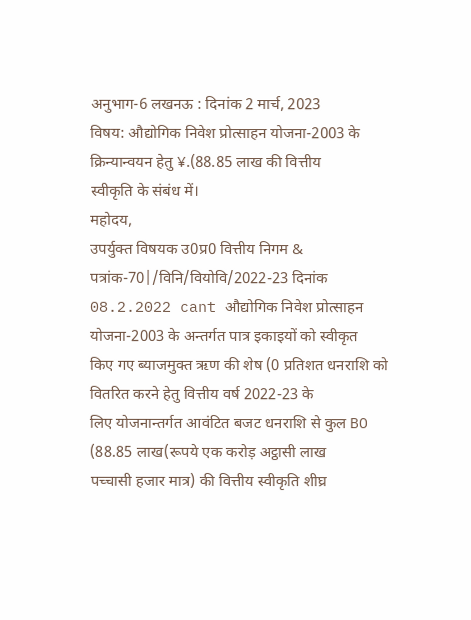अनुभाग-6 लखनऊ : दिनांक 2 मार्च, 2023
विषय: औद्योगिक निवेश प्रोत्साहन योजना-2003 के क्रिन्यान्वयन हेतु ¥.(88.85 लाख की वित्तीय
स्वीकृति के संबंध में।
महोदय,
उपर्युक्त विषयक उ0प्र0 वित्तीय निगम & पत्रांक-70|/विनि/वियोवि/2022-23 दिनांक
08.2.2022 cant औद्योगिक निवेश प्रोत्साहन योजना-2003 के अन्तर्गत पात्र इकाइयों को स्वीकृत
किए गए ब्याजमुक्त ऋण की शेष (0 प्रतिशत धनराशि को वितरित करने हेतु वित्तीय वर्ष 2022-23 के
लिए योजनान्तर्गत आवंटित बजट धनराशि से कुल BO (88.85 लाख(रूपये एक करोड़ अट्ठासी लाख
पच्चासी हजार मात्र) की वित्तीय स्वीकृति शीघ्र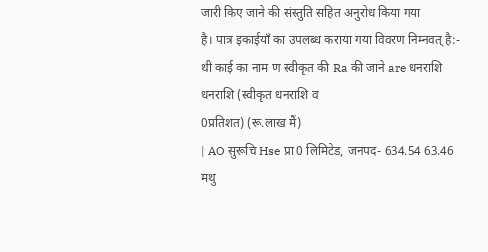जारी किए जाने की संस्तुति सहित अनुरोध किया गया
है। पात्र इकाईयाँ का उपलब्ध कराया गया विवरण निम्नवत् है:-
थी काई का नाम ण स्वीकृत की Ra की जाने are धनराशि
धनराशि (स्वीकृत धनराशि व
0प्रतिशत) (रू.लाख मैं)
| AO सुरूचि Hse प्रा0 लिमिटेड, जनपद- 634.54 63.46
मथु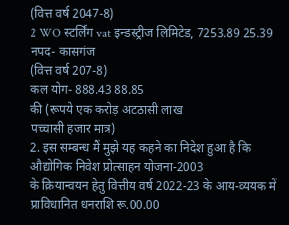(वित्त वर्ष 2047-8)
2 WO स्टर्लिंग vat इन्डस्ट्रीज लिमिटेड, 7253.89 25.39
नपद- कासगंज
(वित्त वर्ष 207-8)
कल योग- 888.43 88.85
की (रूपये एक करोड़ अटठासी लाख
पच्चासी हजार मात्र)
2. इस सम्बन्ध मैं मुझे यह कहने का निदेश हुआ है कि औद्योगिक निवेश प्रोत्साहन योजना-2003
के क्रियान्वयन हेतु वित्तीय वर्ष 2022-23 के आय-व्ययक में प्राविधानित धनराशि रू.00.00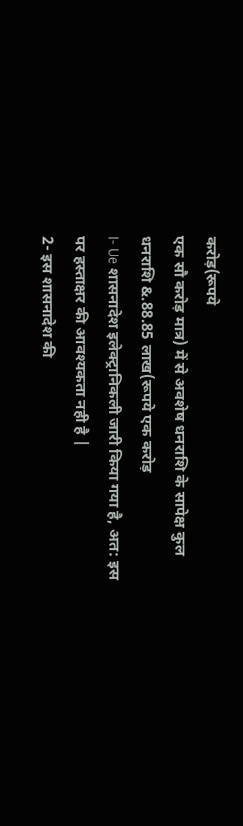करोड़(रूपये
एक सौ करोड़ मात्र) में से अवशेष धनराशि के सापेक्ष कुल धनराशि &.88.85 लाख(रूपये एक करोड़
I- Ue शासनादेश इलेक्ट्रानिकली जारी किया गया है, अत: इस पर हस्ताक्षर की आवश्यकता नही है |
2- इस शासनादेश की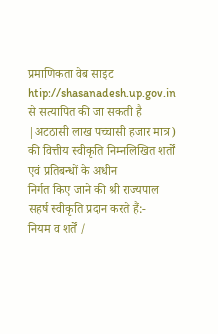प्रमाणिकता वेब साइट htip://shasanadesh.up.gov.in से सत्यापित की जा सकती है |अटठासी लाख पच्चासी हजार मात्र) की वित्तीय स्वीकृति निम्नलिखित शर्तों एवं प्रतिबन्धों के अधीन
निर्गत किए जाने की श्री राज्यपाल सहर्ष स्वीकृति प्रदान करते हैं:-
नियम व शर्तें /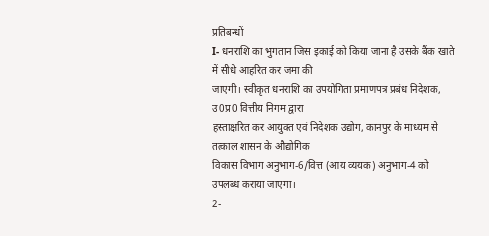प्रतिबन्धों
I- धनराशि का भुगतान जिस इकाई को किया जाना है उसके बैंक खाते में सीधे आहरित कर जमा की
जाएगी। स्वीकृत धनराशि का उपयोगिता प्रमाणपत्र प्रबंध निदेशक, उ0प्र0 वित्तीय निगम द्वारा
हस्ताक्षरित कर आयुक्त एवं निदेशक उद्योग, कानपुर के माध्यम से तत्काल शासन के औद्योगिक
विकास विभाग अनुभाग-6/वित्त (आय व्ययक) अनुभाग-4 को उपलब्ध कराया जाएगा।
2-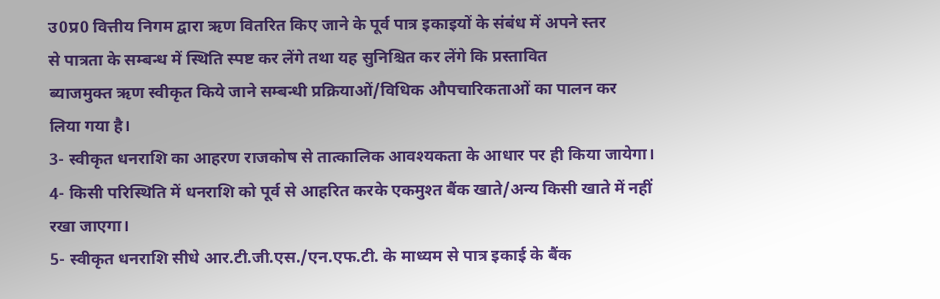उ0प्र0 वित्तीय निगम द्वारा ऋण वितरित किए जाने के पूर्व पात्र इकाइयों के संबंध में अपने स्तर
से पात्रता के सम्बन्ध में स्थिति स्पष्ट कर लेंगे तथा यह सुनिश्चित कर लेंगे कि प्रस्तावित
ब्याजमुक्त ऋण स्वीकृत किये जाने सम्बन्धी प्रक्रियाओं/विधिक औपचारिकताओं का पालन कर
लिया गया है।
3- स्वीकृत धनराशि का आहरण राजकोष से तात्कालिक आवश्यकता के आधार पर ही किया जायेगा।
4- किसी परिस्थिति में धनराशि को पूर्व से आहरित करके एकमुश्त बैंक खाते/अन्य किसी खाते में नहीं
रखा जाएगा।
5- स्वीकृत धनराशि सीधे आर.टी.जी.एस./एन.एफ.टी. के माध्यम से पात्र इकाई के बैंक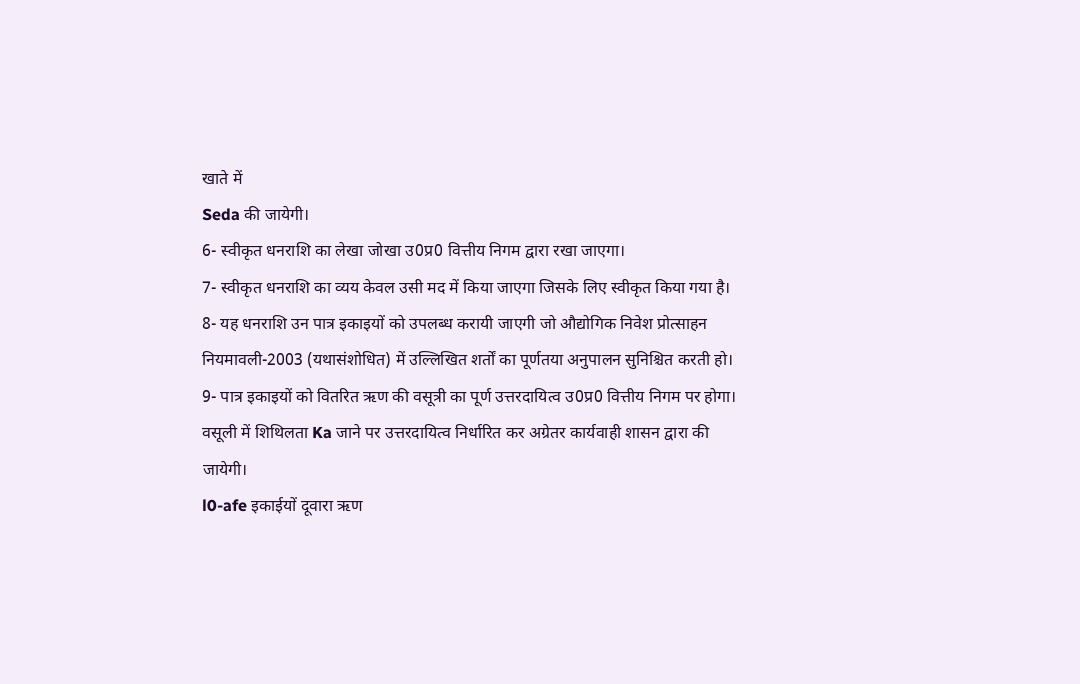खाते में
Seda की जायेगी।
6- स्वीकृत धनराशि का लेखा जोखा उ0प्र0 वित्तीय निगम द्वारा रखा जाएगा।
7- स्वीकृत धनराशि का व्यय केवल उसी मद में किया जाएगा जिसके लिए स्वीकृत किया गया है।
8- यह धनराशि उन पात्र इकाइयों को उपलब्ध करायी जाएगी जो औद्योगिक निवेश प्रोत्साहन
नियमावली-2003 (यथासंशोधित) में उल्लिखित शर्तों का पूर्णतया अनुपालन सुनिश्चित करती हो।
9- पात्र इकाइयों को वितरित ऋण की वसूत्री का पूर्ण उत्तरदायित्व उ0प्र0 वित्तीय निगम पर होगा।
वसूली में शिथिलता Ka जाने पर उत्तरदायित्व निर्धारित कर अग्रेतर कार्यवाही शासन द्वारा की
जायेगी।
l0-afe इकाईयों दूवारा ऋण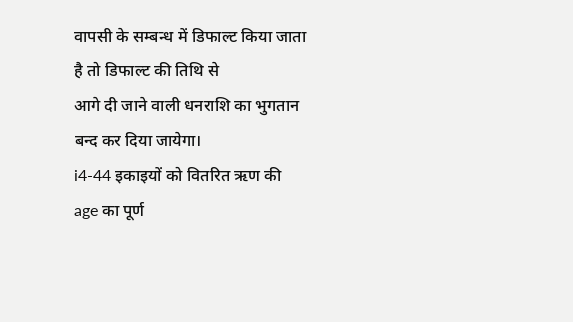वापसी के सम्बन्ध में डिफाल्ट किया जाता है तो डिफाल्ट की तिथि से
आगे दी जाने वाली धनराशि का भुगतान बन्द कर दिया जायेगा।
i4-44 इकाइयों को वितरित ऋण की age का पूर्ण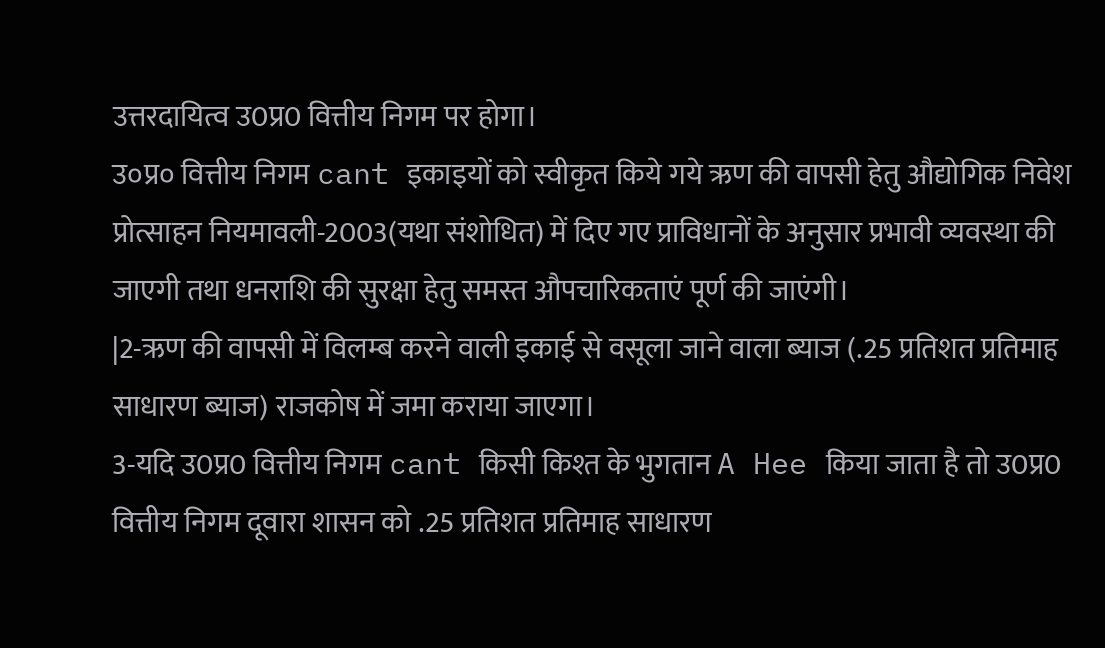उत्तरदायित्व उ0प्र0 वित्तीय निगम पर होगा।
उ०प्र० वित्तीय निगम cant इकाइयों को स्वीकृत किये गये ऋण की वापसी हेतु औद्योगिक निवेश
प्रोत्साहन नियमावली-2003(यथा संशोधित) में दिए गए प्राविधानों के अनुसार प्रभावी व्यवस्था की
जाएगी तथा धनराशि की सुरक्षा हेतु समस्त औपचारिकताएं पूर्ण की जाएंगी।
|2-ऋण की वापसी में विलम्ब करने वाली इकाई से वसूला जाने वाला ब्याज (.25 प्रतिशत प्रतिमाह
साधारण ब्याज) राजकोष में जमा कराया जाएगा।
3-यदि उ0प्र0 वित्तीय निगम cant किसी किश्त के भुगतान A Hee किया जाता है तो उ0प्र0
वित्तीय निगम दूवारा शासन को .25 प्रतिशत प्रतिमाह साधारण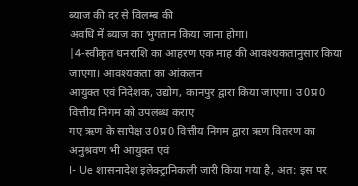ब्याज की दर से विलम्ब की
अवधि में ब्याज का भुगतान किया जाना होगा।
|4-स्वीकृत धनराशि का आहरण एक माह की आवश्यकतानुसार किया जाएगा। आवश्यकता का आंकलन
आयुक्त एवं निदेशक, उद्योग, कानपुर द्वारा किया जाएगा। उ0प्र0 वित्तीय निगम को उपलब्ध कराए
गए ऋण के सापेक्ष उ0प्र0 वित्तीय निगम द्वारा ऋण वितरण का अनुश्रवण भी आयुक्त एवं
I- Ue शासनादेश इलेक्ट्रानिकली जारी किया गया है, अत: इस पर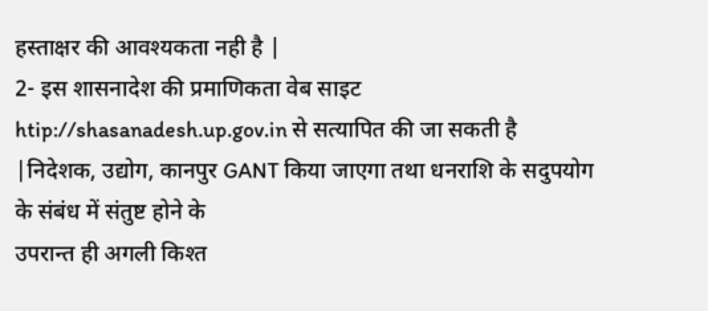हस्ताक्षर की आवश्यकता नही है |
2- इस शासनादेश की प्रमाणिकता वेब साइट htip://shasanadesh.up.gov.in से सत्यापित की जा सकती है |निदेशक, उद्योग, कानपुर GANT किया जाएगा तथा धनराशि के सदुपयोग के संबंध में संतुष्ट होने के
उपरान्त ही अगली किश्त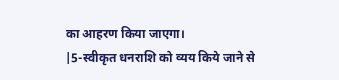का आहरण किया जाएगा।
|5-स्वीकृत धनराशि को व्यय किये जाने से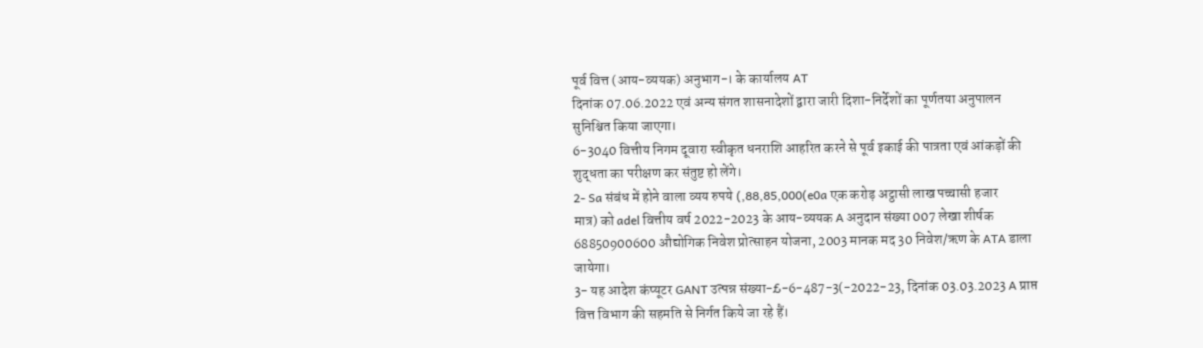पूर्व वित्त (आय-व्ययक) अनुभाग-। के कार्यालय AT
दिनांक 07.06.2022 एवं अन्य संगत शासनादेशों द्वारा जारी दिशा-निर्देशों का पूर्णतया अनुपालन
सुनिश्चित किया जाएगा।
6-3040 वित्तीय निगम दूवारा स्वीकृत धनराशि आहरित करने से पूर्व इकाई की पात्रता एवं आंकड़ों की
शुद्धता का परीक्षण कर संतुष्ट हो लेंगे।
2- Sa संबंध में होने वाला व्यय रुपये (,88,85,000(e0a एक करोड़ अट्ठासी लाख पच्चासी हजार
मात्र) को adel वित्तीय वर्ष 2022-2023 के आय-व्ययक A अनुदान संख्या 007 लेखा शीर्षक
68850900600 औद्योगिक निवेश प्रोत्साहन योजना, 2003 मानक मद 30 निवेश/ऋण के ATA डाला
जायेगा।
3- यह आदेश कंप्यूटर GANT उत्पन्न संख्या-£-6-487-3(-2022-23, दिनांक 03.03.2023 A प्राप्त
वित्त विभाग की सहमति से निर्गत किये जा रहे हैं।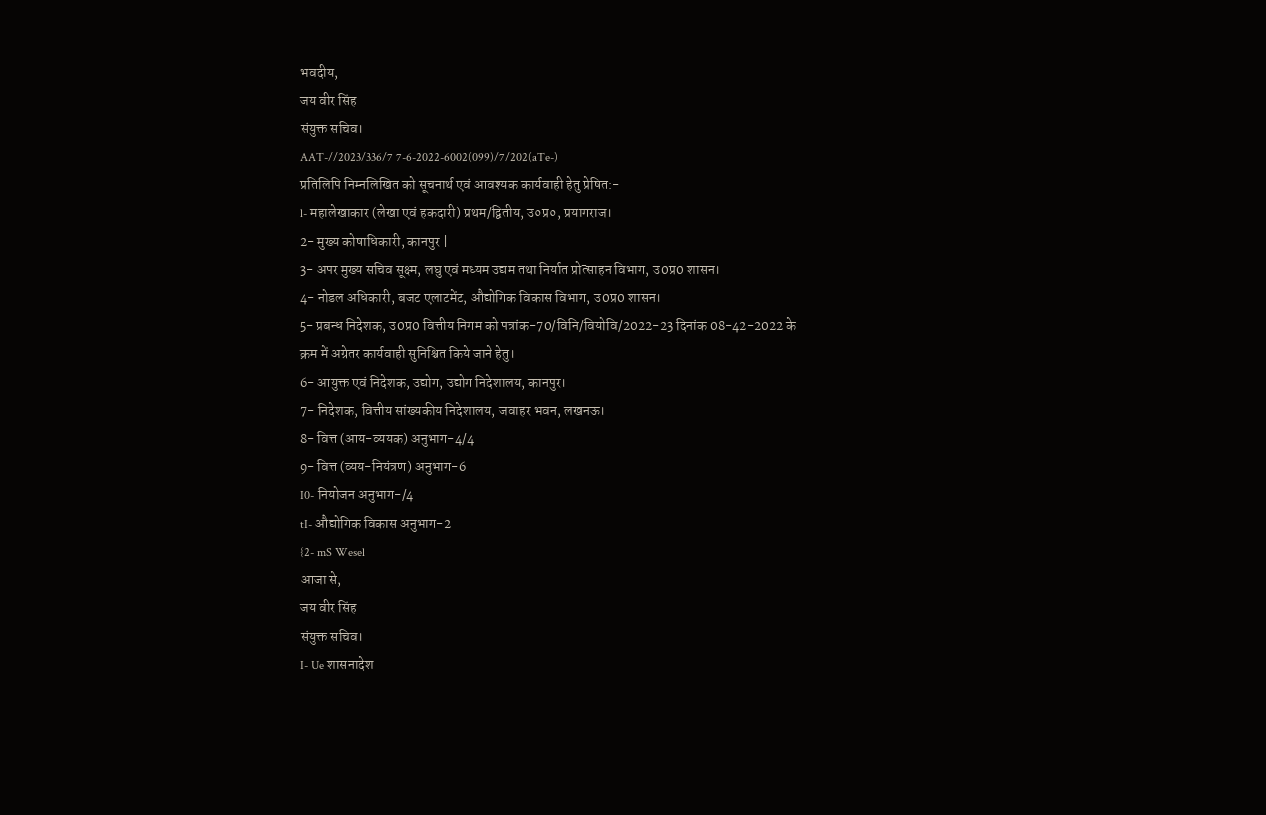भवदीय,
जय वीर सिंह
संयुक्त सचिव।
AAT-//2023/336/7 7-6-2022-6002(099)/7/202(aTe-)
प्रतिलिपि निम्नलिखित को सूचनार्थ एवं आवश्यक कार्यवाही हेतु प्रेषित:-
l- महालेखाकार (लेखा एवं हकदारी) प्रथम/द्वितीय, उ०प्र०, प्रयागराज।
2- मुख्य कोषाधिकारी, कानपुर |
3- अपर मुख्य सचिव सूक्ष्म, लघु एवं मध्यम उद्यम तथा निर्यात प्रोत्साहन विभाग, उ0प्र0 शासन।
4- नोडल अधिकारी, बजट एलाटमेंट, औद्योगिक विकास विभाग, उ0प्र0 शासन।
5- प्रबन्ध निदेशक, उ0प्र0 वित्तीय निगम को पत्रांक-70/विनि/वियोवि/2022-23 दिनांक 08-42-2022 के
क्रम में अग्रेतर कार्यवाही सुनिश्चित किये जाने हेतु।
6- आयुक्त एवं निदेशक, उद्योग, उद्योग निदेशालय, कानपुर।
7- निदेशक, वित्तीय सांख्यकीय निदेशालय, जवाहर भवन, लखनऊ।
8- वित्त (आय-व्ययक) अनुभाग-4/4
9- वित्त (व्यय-नियंत्रण) अनुभाग-6
I0- नियोजन अनुभाग-/4
tI- औद्योगिक विकास अनुभाग-2
{2- mS Wesel
आजा से,
जय वीर सिंह
संयुक्त सचिव।
I- Ue शासनादेश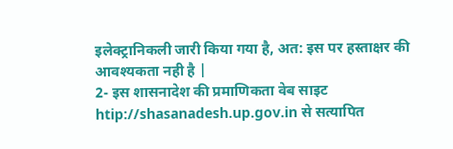इलेक्ट्रानिकली जारी किया गया है, अत: इस पर हस्ताक्षर की आवश्यकता नही है |
2- इस शासनादेश की प्रमाणिकता वेब साइट htip://shasanadesh.up.gov.in से सत्यापित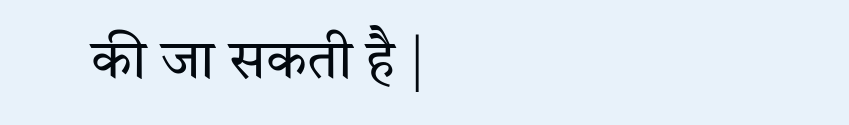की जा सकती है |